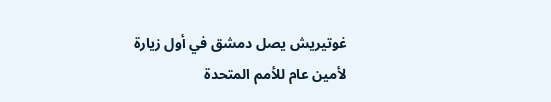غوتيريش يصل دمشق في أول زيارة لأمين عام للأمم المتحدة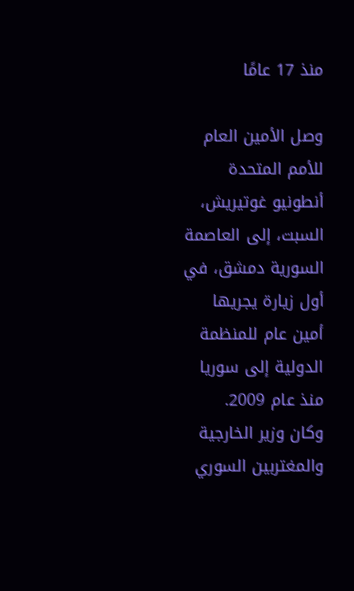منذ 17 عامًا

وصل الأمين العام للأمم المتحدة أنطونيو غوتيريش، السبت، إلى العاصمة السورية دمشق، في أول زيارة يجريها أمين عام للمنظمة الدولية إلى سوريا منذ عام 2009.
وكان وزير الخارجية والمغتربين السوري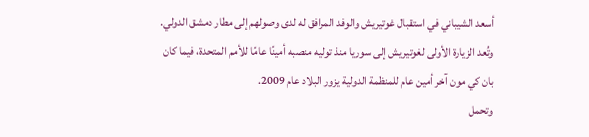أسعد الشيباني في استقبال غوتيريش والوفد المرافق له لدى وصولهم إلى مطار دمشق الدولي.
وتُعد الزيارة الأولى لغوتيريش إلى سوريا منذ توليه منصبه أمينًا عامًا للأمم المتحدة، فيما كان بان كي مون آخر أمين عام للمنظمة الدولية يزور البلاد عام 2009.
وتحمل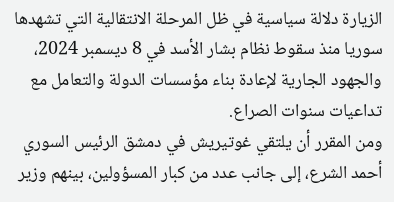الزيارة دلالة سياسية في ظل المرحلة الانتقالية التي تشهدها سوريا منذ سقوط نظام بشار الأسد في 8 ديسمبر 2024، والجهود الجارية لإعادة بناء مؤسسات الدولة والتعامل مع تداعيات سنوات الصراع.
ومن المقرر أن يلتقي غوتيريش في دمشق الرئيس السوري أحمد الشرع، إلى جانب عدد من كبار المسؤولين، بينهم وزير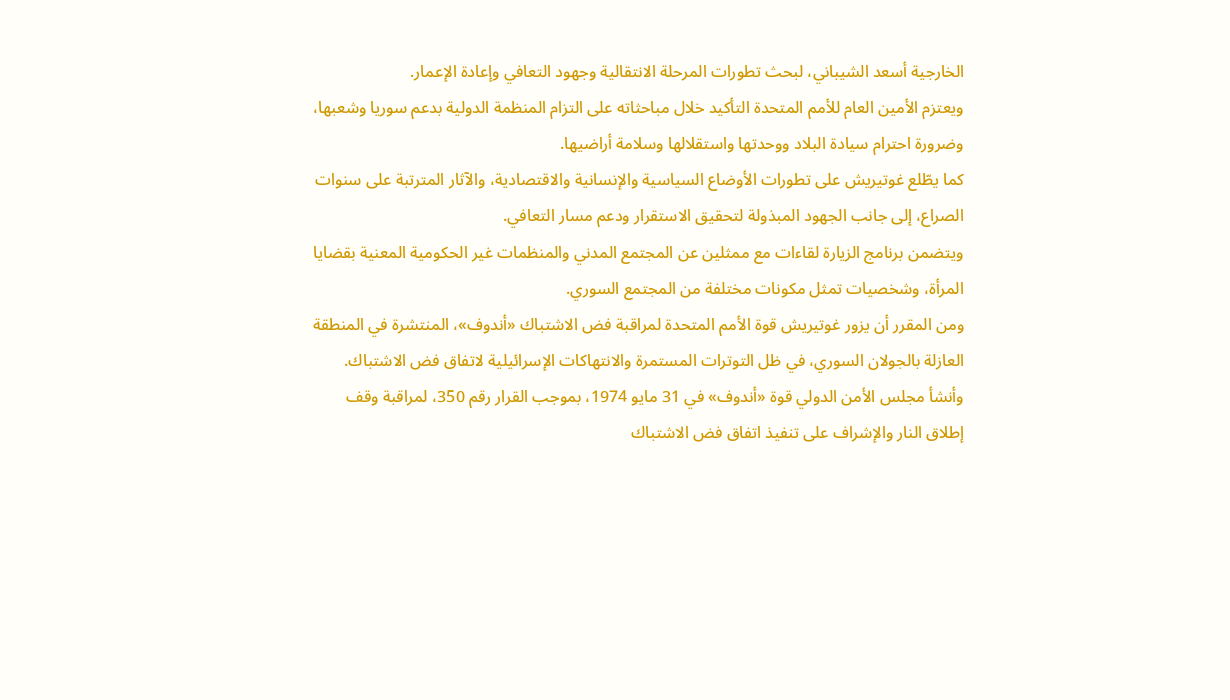الخارجية أسعد الشيباني، لبحث تطورات المرحلة الانتقالية وجهود التعافي وإعادة الإعمار.
ويعتزم الأمين العام للأمم المتحدة التأكيد خلال مباحثاته على التزام المنظمة الدولية بدعم سوريا وشعبها، وضرورة احترام سيادة البلاد ووحدتها واستقلالها وسلامة أراضيها.
كما يطّلع غوتيريش على تطورات الأوضاع السياسية والإنسانية والاقتصادية، والآثار المترتبة على سنوات الصراع، إلى جانب الجهود المبذولة لتحقيق الاستقرار ودعم مسار التعافي.
ويتضمن برنامج الزيارة لقاءات مع ممثلين عن المجتمع المدني والمنظمات غير الحكومية المعنية بقضايا المرأة، وشخصيات تمثل مكونات مختلفة من المجتمع السوري.
ومن المقرر أن يزور غوتيريش قوة الأمم المتحدة لمراقبة فض الاشتباك «أندوف»، المنتشرة في المنطقة العازلة بالجولان السوري، في ظل التوترات المستمرة والانتهاكات الإسرائيلية لاتفاق فض الاشتباك.
وأنشأ مجلس الأمن الدولي قوة «أندوف» في 31 مايو 1974، بموجب القرار رقم 350، لمراقبة وقف إطلاق النار والإشراف على تنفيذ اتفاق فض الاشتباك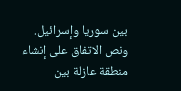بين سوريا وإسرائيل.
ونص الاتفاق على إنشاء منطقة عازلة بين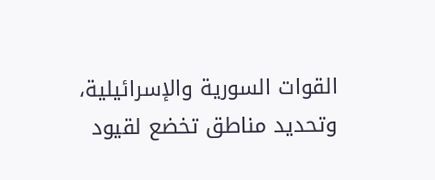القوات السورية والإسرائيلية، وتحديد مناطق تخضع لقيود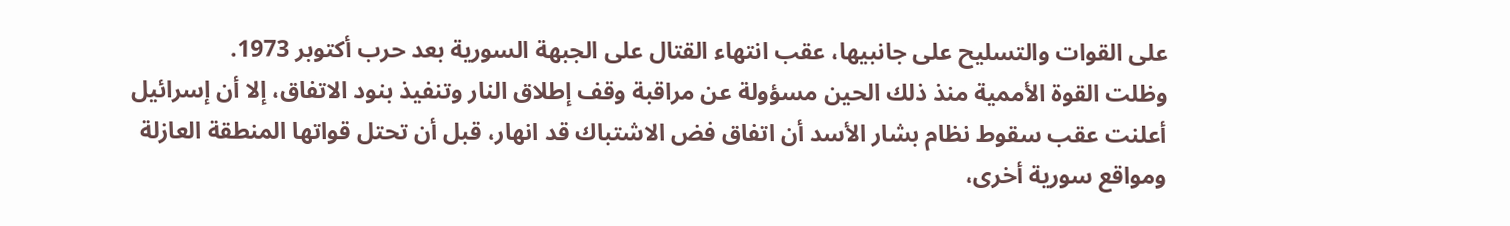على القوات والتسليح على جانبيها، عقب انتهاء القتال على الجبهة السورية بعد حرب أكتوبر 1973.
وظلت القوة الأممية منذ ذلك الحين مسؤولة عن مراقبة وقف إطلاق النار وتنفيذ بنود الاتفاق، إلا أن إسرائيل أعلنت عقب سقوط نظام بشار الأسد أن اتفاق فض الاشتباك قد انهار، قبل أن تحتل قواتها المنطقة العازلة ومواقع سورية أخرى،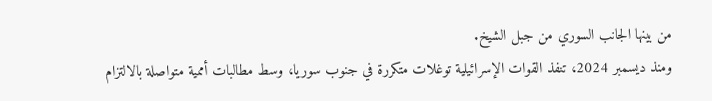من بينها الجانب السوري من جبل الشيخ.
ومنذ ديسمبر 2024، تنفذ القوات الإسرائيلية توغلات متكررة في جنوب سوريا، وسط مطالبات أممية متواصلة بالالتزام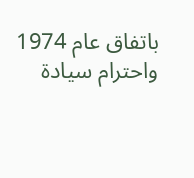باتفاق عام 1974 واحترام سيادة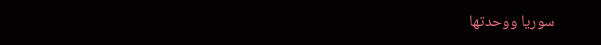سوريا ووحدتها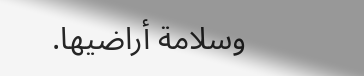وسلامة أراضيها.